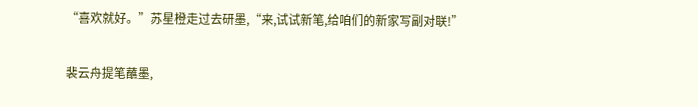“喜欢就好。”苏星橙走过去研墨,“来,试试新笔,给咱们的新家写副对联!”

裴云舟提笔蘸墨,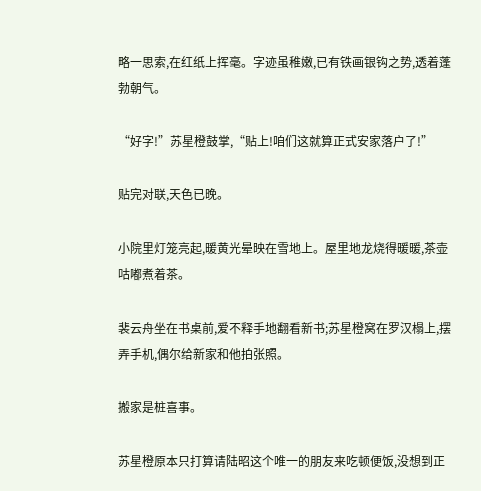略一思索,在红纸上挥毫。字迹虽稚嫩,已有铁画银钩之势,透着蓬勃朝气。

“好字!”苏星橙鼓掌,“贴上!咱们这就算正式安家落户了!”

贴完对联,天色已晚。

小院里灯笼亮起,暖黄光晕映在雪地上。屋里地龙烧得暖暖,茶壶咕嘟煮着茶。

裴云舟坐在书桌前,爱不释手地翻看新书;苏星橙窝在罗汉榻上,摆弄手机,偶尔给新家和他拍张照。

搬家是桩喜事。

苏星橙原本只打算请陆昭这个唯一的朋友来吃顿便饭,没想到正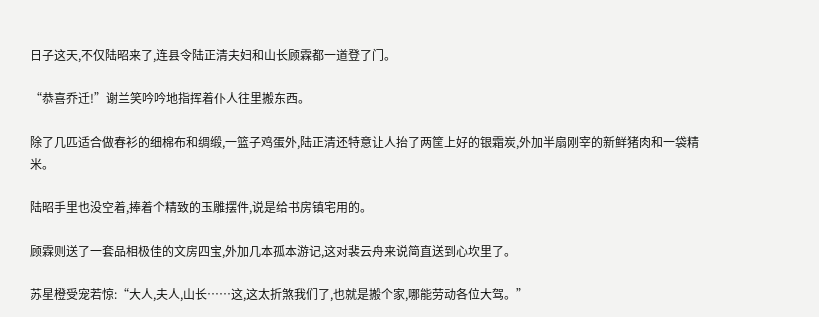日子这天,不仅陆昭来了,连县令陆正清夫妇和山长顾霖都一道登了门。

“恭喜乔迁!”谢兰笑吟吟地指挥着仆人往里搬东西。

除了几匹适合做春衫的细棉布和绸缎,一篮子鸡蛋外,陆正清还特意让人抬了两筐上好的银霜炭,外加半扇刚宰的新鲜猪肉和一袋精米。

陆昭手里也没空着,捧着个精致的玉雕摆件,说是给书房镇宅用的。

顾霖则送了一套品相极佳的文房四宝,外加几本孤本游记,这对裴云舟来说简直送到心坎里了。

苏星橙受宠若惊:“大人,夫人,山长……这,这太折煞我们了,也就是搬个家,哪能劳动各位大驾。”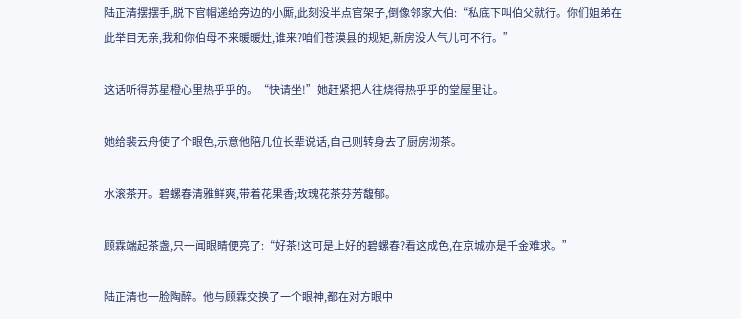陆正清摆摆手,脱下官帽递给旁边的小厮,此刻没半点官架子,倒像邻家大伯:“私底下叫伯父就行。你们姐弟在此举目无亲,我和你伯母不来暖暖灶,谁来?咱们苍漠县的规矩,新房没人气儿可不行。”

这话听得苏星橙心里热乎乎的。“快请坐!”她赶紧把人往烧得热乎乎的堂屋里让。

她给裴云舟使了个眼色,示意他陪几位长辈说话,自己则转身去了厨房沏茶。

水滚茶开。碧螺春清雅鲜爽,带着花果香;玫瑰花茶芬芳馥郁。

顾霖端起茶盏,只一闻眼睛便亮了:“好茶!这可是上好的碧螺春?看这成色,在京城亦是千金难求。”

陆正清也一脸陶醉。他与顾霖交换了一个眼神,都在对方眼中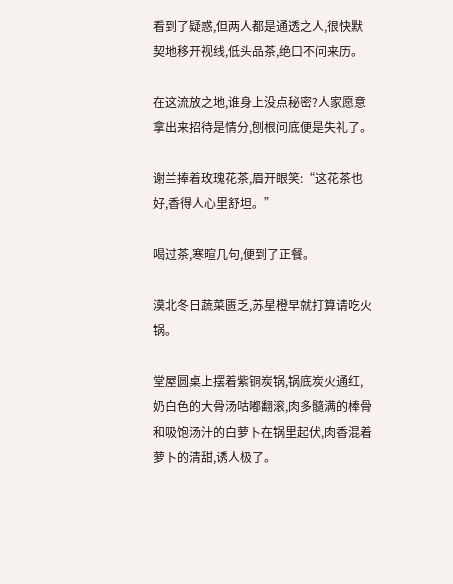看到了疑惑,但两人都是通透之人,很快默契地移开视线,低头品茶,绝口不问来历。

在这流放之地,谁身上没点秘密?人家愿意拿出来招待是情分,刨根问底便是失礼了。

谢兰捧着玫瑰花茶,眉开眼笑:“这花茶也好,香得人心里舒坦。”

喝过茶,寒暄几句,便到了正餐。

漠北冬日蔬菜匮乏,苏星橙早就打算请吃火锅。

堂屋圆桌上摆着紫铜炭锅,锅底炭火通红,奶白色的大骨汤咕嘟翻滚,肉多髓满的棒骨和吸饱汤汁的白萝卜在锅里起伏,肉香混着萝卜的清甜,诱人极了。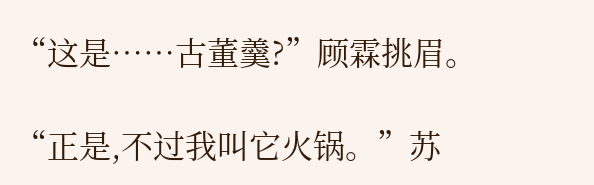“这是……古董羹?”顾霖挑眉。

“正是,不过我叫它火锅。”苏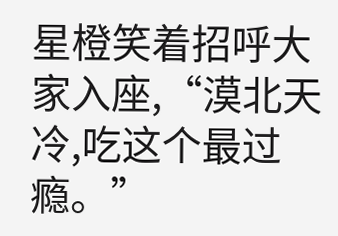星橙笑着招呼大家入座,“漠北天冷,吃这个最过瘾。”